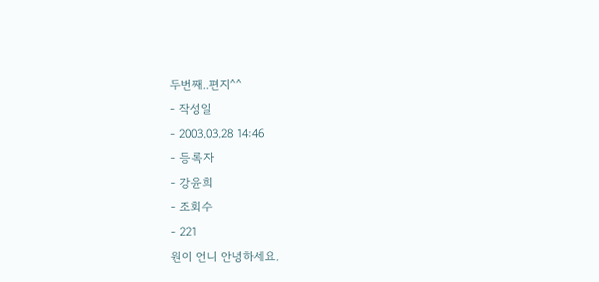두번째..편지^^
- 작성일
- 2003.03.28 14:46
- 등록자
- 강윤희
- 조회수
- 221
원이 언니 안녕하세요.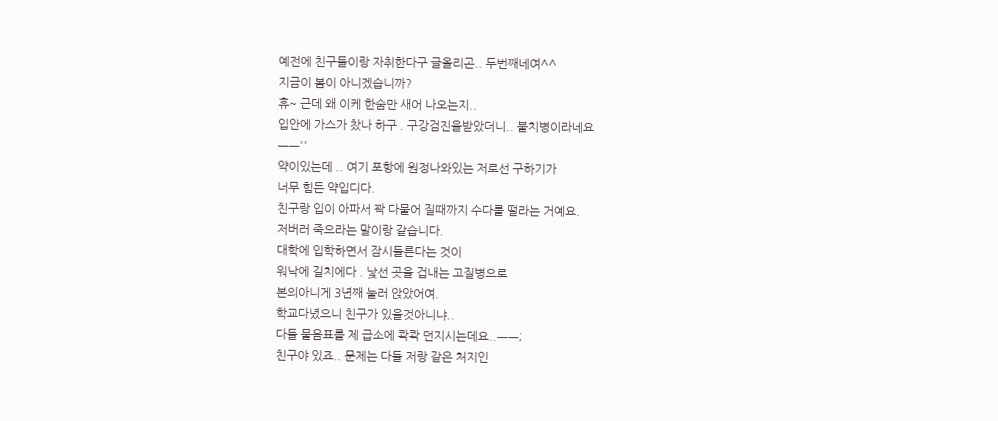예전에 친구들이랑 자취한다구 글올리곤.. 두번째네여^^
지금이 봄이 아니겠습니까?
휴~ 근데 왜 이케 한숨만 새어 나오는지..
입안에 가스가 찼나 하구 . 구강검진을받았더니.. 불치병이라네요
ㅡㅡ''
약이있는데 .. 여기 포항에 원정나와있는 저로선 구하기가
너무 힘든 약입디다.
친구랑 입이 아파서 꽉 다물어 질때까지 수다를 떨라는 거예요.
저버러 죽으라는 말이랑 같습니다.
대학에 입학하면서 잠시들른다는 것이
워낙에 길치에다 . 낯선 곳을 겁내는 고질병으로
본의아니게 3년째 눌러 앉았어여.
학교다녔으니 친구가 있을것아니냐..
다들 물음표를 제 급소에 콱콱 던지시는데요..ㅡㅡ;
친구야 있죠.. 문제는 다들 저랑 같은 처지인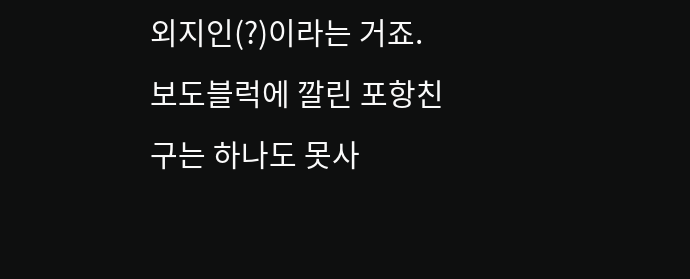외지인(?)이라는 거죠.
보도블럭에 깔린 포항친구는 하나도 못사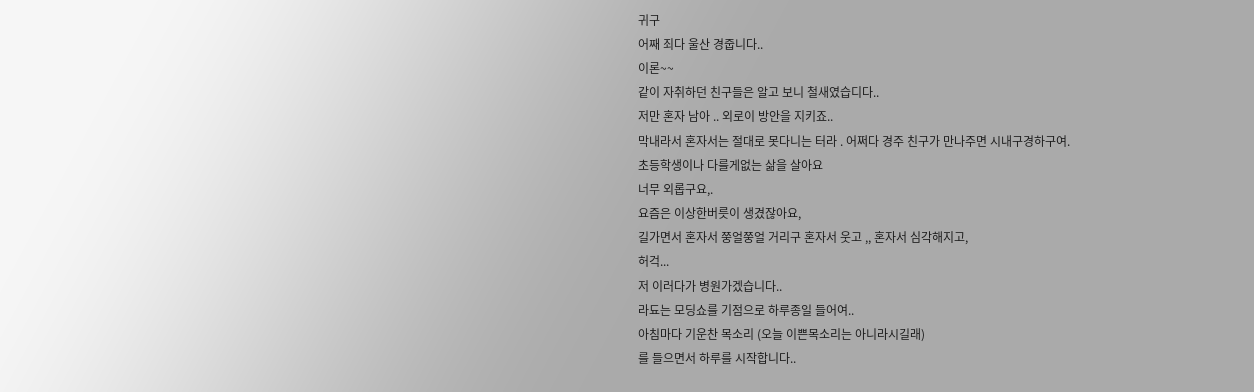귀구
어째 죄다 울산 경줍니다..
이론~~
같이 자취하던 친구들은 알고 보니 철새였습디다..
저만 혼자 남아 .. 외로이 방안을 지키죠..
막내라서 혼자서는 절대로 못다니는 터라 . 어쩌다 경주 친구가 만나주면 시내구경하구여.
초등학생이나 다를게없는 삶을 살아요
너무 외롭구요,.
요즘은 이상한버릇이 생겼잖아요,
길가면서 혼자서 쭝얼쭝얼 거리구 혼자서 웃고 ,, 혼자서 심각해지고,
허걱...
저 이러다가 병원가겠습니다..
라됴는 모딩쇼를 기점으로 하루종일 들어여..
아침마다 기운찬 목소리 (오늘 이쁜목소리는 아니라시길래)
를 들으면서 하루를 시작합니다..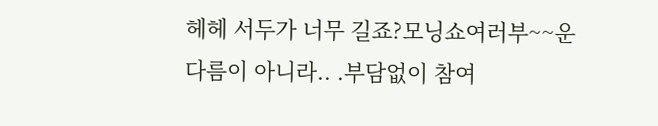헤헤 서두가 너무 길죠?모닝쇼여러부~~운
다름이 아니라.. .부담없이 참여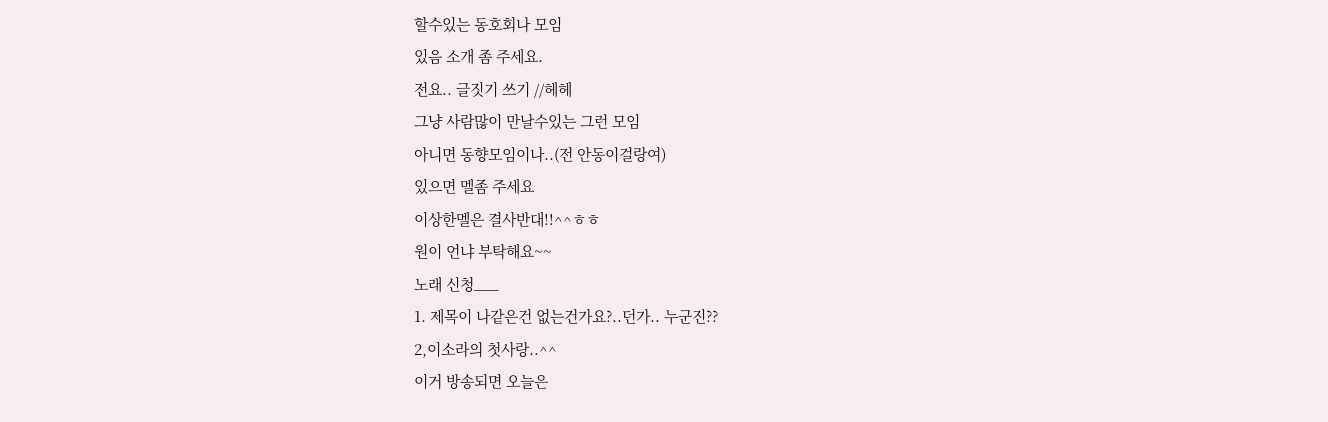할수있는 동호회나 모임
있음 소개 좀 주세요.
전요.. 글짓기 쓰기 //헤헤
그냥 사람많이 만날수있는 그런 모임
아니면 동향모임이나..(전 안동이걸랑여)
있으면 멜좀 주세요
이상한멜은 결사반대!!^^ㅎㅎ
원이 언냐 부탁해요~~
노래 신청___
1. 제목이 나같은건 없는건가요?..던가.. 누군진??
2,이소라의 첫사랑..^^
이거 방송되면 오늘은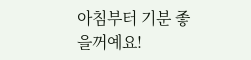아침부터 기분 좋을꺼예요!